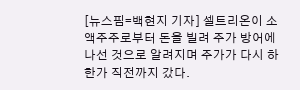[뉴스핌=백현지 기자] 셀트리온이 소액주주로부터 돈을 빌려 주가 방어에 나선 것으로 알려지며 주가가 다시 하한가 직전까지 갔다.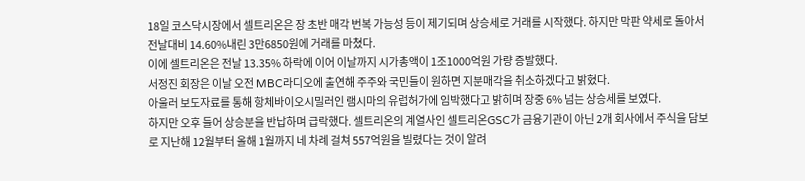18일 코스닥시장에서 셀트리온은 장 초반 매각 번복 가능성 등이 제기되며 상승세로 거래를 시작했다. 하지만 막판 약세로 돌아서 전날대비 14.60%내린 3만6850원에 거래를 마쳤다.
이에 셀트리온은 전날 13.35% 하락에 이어 이날까지 시가총액이 1조1000억원 가량 증발했다.
서정진 회장은 이날 오전 MBC라디오에 출연해 주주와 국민들이 원하면 지분매각을 취소하겠다고 밝혔다.
아울러 보도자료를 통해 항체바이오시밀러인 램시마의 유럽허가에 임박했다고 밝히며 장중 6% 넘는 상승세를 보였다.
하지만 오후 들어 상승분을 반납하며 급락했다. 셀트리온의 계열사인 셀트리온GSC가 금융기관이 아닌 2개 회사에서 주식을 담보로 지난해 12월부터 올해 1월까지 네 차례 걸쳐 557억원을 빌렸다는 것이 알려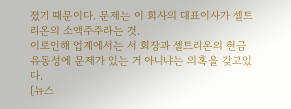졌기 때문이다. 문제는 이 회사의 대표이사가 셀트리온의 소액주주라는 것.
이로인해 업계에서는 서 회장과 셀트리온의 현금 유동성에 문제가 있는 거 아니냐는 의혹을 갖고있다.
[뉴스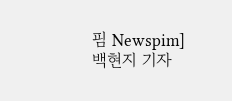핌 Newspim] 백현지 기자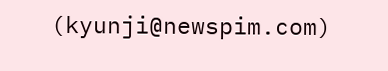(kyunji@newspim.com)